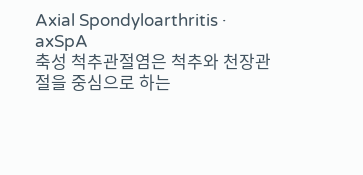Axial Spondyloarthritis · axSpA
축성 척추관절염은 척추와 천장관절을 중심으로 하는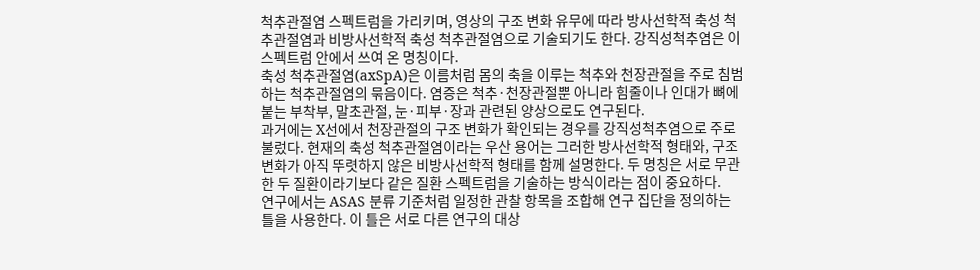척추관절염 스펙트럼을 가리키며, 영상의 구조 변화 유무에 따라 방사선학적 축성 척추관절염과 비방사선학적 축성 척추관절염으로 기술되기도 한다. 강직성척추염은 이 스펙트럼 안에서 쓰여 온 명칭이다.
축성 척추관절염(axSpA)은 이름처럼 몸의 축을 이루는 척추와 천장관절을 주로 침범하는 척추관절염의 묶음이다. 염증은 척추·천장관절뿐 아니라 힘줄이나 인대가 뼈에 붙는 부착부, 말초관절, 눈·피부·장과 관련된 양상으로도 연구된다.
과거에는 X선에서 천장관절의 구조 변화가 확인되는 경우를 강직성척추염으로 주로 불렀다. 현재의 축성 척추관절염이라는 우산 용어는 그러한 방사선학적 형태와, 구조 변화가 아직 뚜렷하지 않은 비방사선학적 형태를 함께 설명한다. 두 명칭은 서로 무관한 두 질환이라기보다 같은 질환 스펙트럼을 기술하는 방식이라는 점이 중요하다.
연구에서는 ASAS 분류 기준처럼 일정한 관찰 항목을 조합해 연구 집단을 정의하는 틀을 사용한다. 이 틀은 서로 다른 연구의 대상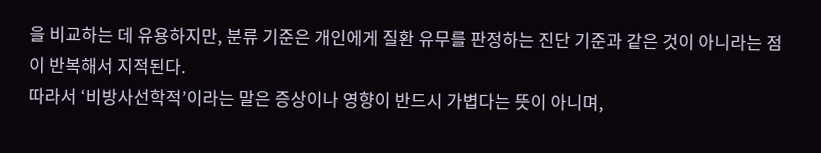을 비교하는 데 유용하지만, 분류 기준은 개인에게 질환 유무를 판정하는 진단 기준과 같은 것이 아니라는 점이 반복해서 지적된다.
따라서 ‘비방사선학적’이라는 말은 증상이나 영향이 반드시 가볍다는 뜻이 아니며,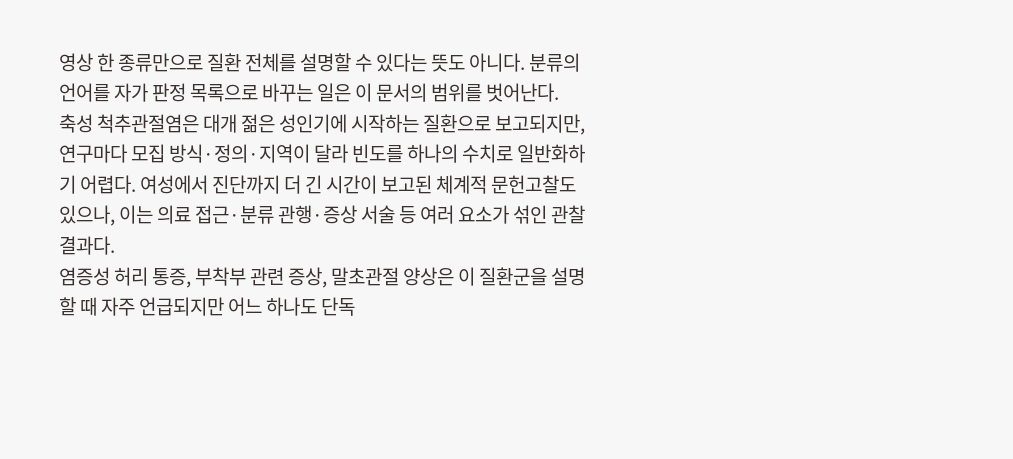영상 한 종류만으로 질환 전체를 설명할 수 있다는 뜻도 아니다. 분류의 언어를 자가 판정 목록으로 바꾸는 일은 이 문서의 범위를 벗어난다.
축성 척추관절염은 대개 젊은 성인기에 시작하는 질환으로 보고되지만, 연구마다 모집 방식·정의·지역이 달라 빈도를 하나의 수치로 일반화하기 어렵다. 여성에서 진단까지 더 긴 시간이 보고된 체계적 문헌고찰도 있으나, 이는 의료 접근·분류 관행·증상 서술 등 여러 요소가 섞인 관찰 결과다.
염증성 허리 통증, 부착부 관련 증상, 말초관절 양상은 이 질환군을 설명할 때 자주 언급되지만 어느 하나도 단독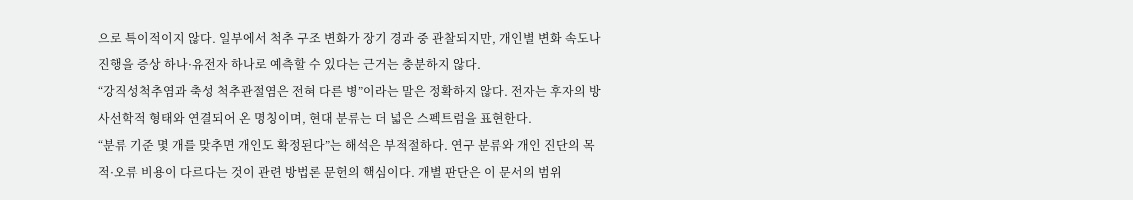으로 특이적이지 않다. 일부에서 척추 구조 변화가 장기 경과 중 관찰되지만, 개인별 변화 속도나 진행을 증상 하나·유전자 하나로 예측할 수 있다는 근거는 충분하지 않다.
“강직성척추염과 축성 척추관절염은 전혀 다른 병”이라는 말은 정확하지 않다. 전자는 후자의 방사선학적 형태와 연결되어 온 명칭이며, 현대 분류는 더 넓은 스펙트럼을 표현한다.
“분류 기준 몇 개를 맞추면 개인도 확정된다”는 해석은 부적절하다. 연구 분류와 개인 진단의 목적·오류 비용이 다르다는 것이 관련 방법론 문헌의 핵심이다. 개별 판단은 이 문서의 범위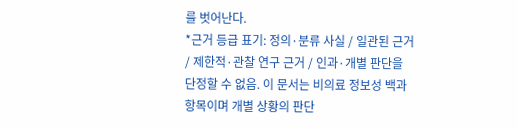를 벗어난다.
*근거 등급 표기: 정의·분류 사실 / 일관된 근거 / 제한적·관찰 연구 근거 / 인과·개별 판단을 단정할 수 없음. 이 문서는 비의료 정보성 백과 항목이며 개별 상황의 판단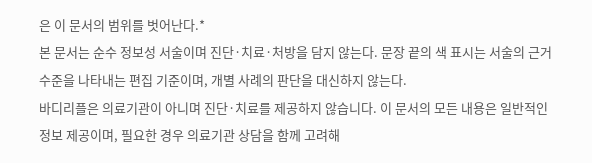은 이 문서의 범위를 벗어난다.*
본 문서는 순수 정보성 서술이며 진단·치료·처방을 담지 않는다. 문장 끝의 색 표시는 서술의 근거 수준을 나타내는 편집 기준이며, 개별 사례의 판단을 대신하지 않는다.
바디리플은 의료기관이 아니며 진단·치료를 제공하지 않습니다. 이 문서의 모든 내용은 일반적인 정보 제공이며, 필요한 경우 의료기관 상담을 함께 고려해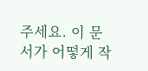주세요. 이 문서가 어떻게 작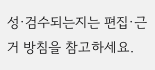성·검수되는지는 편집·근거 방침을 참고하세요.